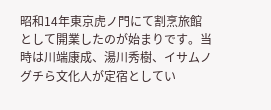昭和14年東京虎ノ門にて割烹旅館として開業したのが始まりです。当時は川端康成、湯川秀樹、イサムノグチら文化人が定宿としてい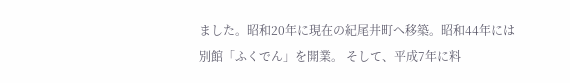ました。昭和20年に現在の紀尾井町へ移築。昭和44年には別館「ふくでん」を開業。 そして、平成7年に料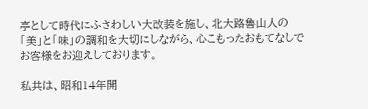亭として時代にふさわしい大改装を施し、北大路魯山人の「美」と「味」の調和を大切にしながら、心こもったおもてなしでお客様をお迎えしております。

私共は、昭和14年開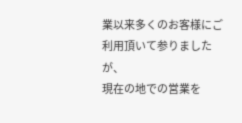業以来多くのお客様にご利用頂いて参りましたが、
現在の地での営業を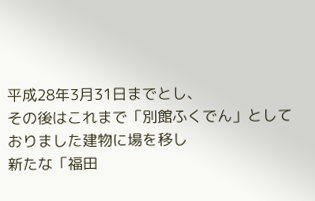平成28年3月31日までとし、
その後はこれまで「別館ふくでん」としておりました建物に場を移し
新たな「福田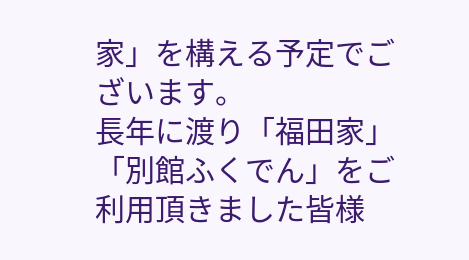家」を構える予定でございます。
長年に渡り「福田家」「別館ふくでん」をご利用頂きました皆様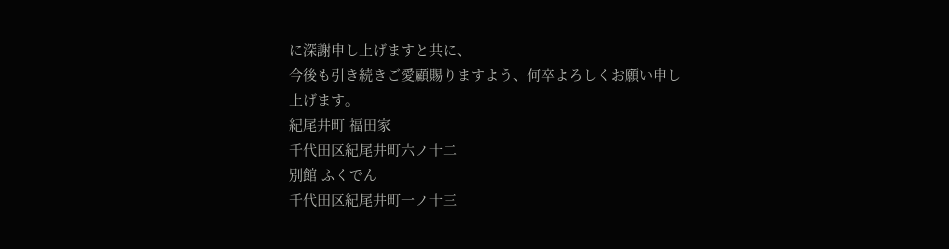に深謝申し上げますと共に、
今後も引き続きご愛顧賜りますよう、何卒よろしくお願い申し上げます。
紀尾井町 福田家
千代田区紀尾井町六ノ十二
別館 ふくでん
千代田区紀尾井町一ノ十三